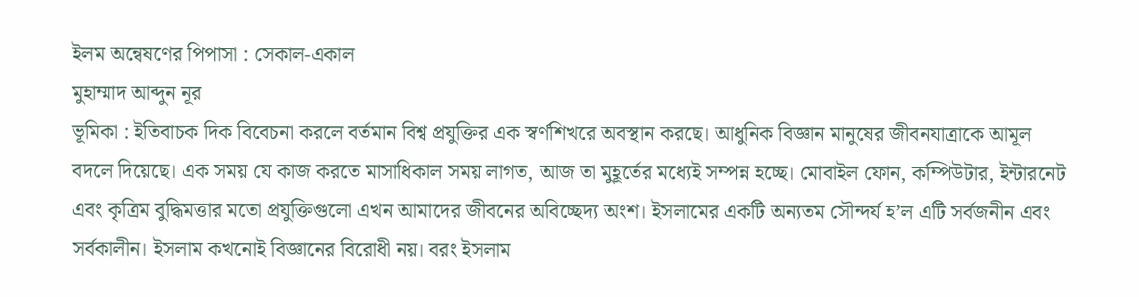ইলম অন্বেষণের পিপাসা : সেকাল-একাল
মুহাম্মাদ আব্দুন নূর
ভূমিকা : ইতিবাচক দিক বিবেচনা করলে বর্তমান বিশ্ব প্রযুক্তির এক স্বর্ণশিখরে অবস্থান করছে। আধুনিক বিজ্ঞান মানুষের জীবনযাত্রাকে আমূল বদলে দিয়েছে। এক সময় যে কাজ করতে মাসাধিকাল সময় লাগত, আজ তা মুহূর্তের মধ্যেই সম্পন্ন হচ্ছে। মোবাইল ফোন, কম্পিউটার, ইন্টারনেট এবং কৃত্রিম বুদ্ধিমত্তার মতো প্রযুক্তিগুলো এখন আমাদের জীবনের অবিচ্ছেদ্য অংশ। ইসলামের একটি অন্যতম সৌন্দর্য হ’ল এটি সর্বজনীন এবং সর্বকালীন। ইসলাম কখনোই বিজ্ঞানের বিরোধী নয়। বরং ইসলাম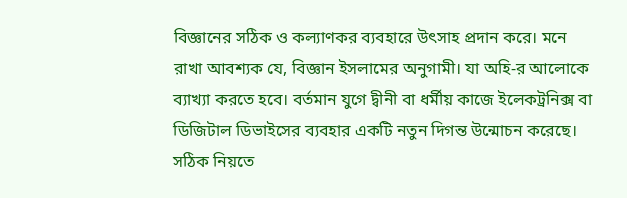বিজ্ঞানের সঠিক ও কল্যাণকর ব্যবহারে উৎসাহ প্রদান করে। মনে রাখা আবশ্যক যে, বিজ্ঞান ইসলামের অনুগামী। যা অহি-র আলোকে ব্যাখ্যা করতে হবে। বর্তমান যুগে দ্বীনী বা ধর্মীয় কাজে ইলেকট্রনিক্স বা ডিজিটাল ডিভাইসের ব্যবহার একটি নতুন দিগন্ত উন্মোচন করেছে। সঠিক নিয়তে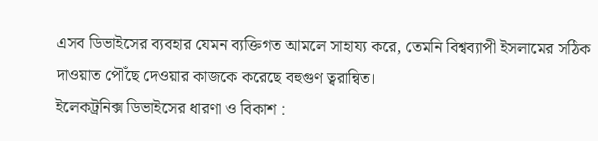এসব ডিভাইসের ব্যবহার যেমন ব্যক্তিগত আমলে সাহায্য করে, তেমনি বিশ্বব্যাপী ইসলামের সঠিক দাওয়াত পৌঁছে দেওয়ার কাজকে করেছে বহুগুণ ত্বরান্বিত।
ইলেকট্রনিক্স ডিভাইসের ধারণা ও বিকাশ :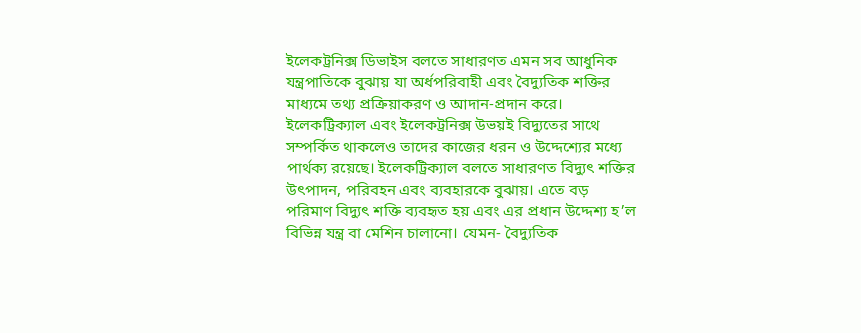ইলেকট্রনিক্স ডিভাইস বলতে সাধারণত এমন সব আধুনিক যন্ত্রপাতিকে বুঝায় যা অর্ধপরিবাহী এবং বৈদ্যুতিক শক্তির মাধ্যমে তথ্য প্রক্রিয়াকরণ ও আদান-প্রদান করে। ইলেকট্রিক্যাল এবং ইলেকট্রনিক্স উভয়ই বিদ্যুতের সাথে সম্পর্কিত থাকলেও তাদের কাজের ধরন ও উদ্দেশ্যের মধ্যে পার্থক্য রয়েছে। ইলেকট্রিক্যাল বলতে সাধারণত বিদ্যুৎ শক্তির উৎপাদন, পরিবহন এবং ব্যবহারকে বুঝায়। এতে বড় পরিমাণ বিদ্যুৎ শক্তি ব্যবহৃত হয় এবং এর প্রধান উদ্দেশ্য হ’ল বিভিন্ন যন্ত্র বা মেশিন চালানো। যেমন- বৈদ্যুতিক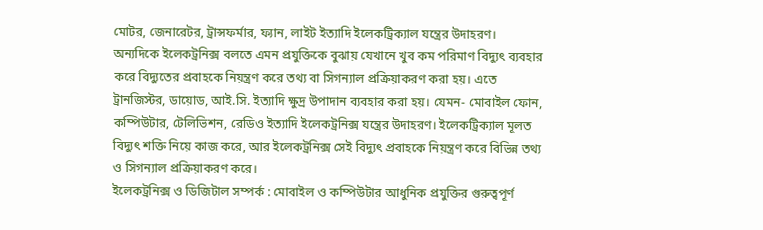মোটর, জেনারেটর, ট্রান্সফর্মার, ফ্যান, লাইট ইত্যাদি ইলেকট্রিক্যাল যন্ত্রের উদাহরণ। অন্যদিকে ইলেকট্রনিক্স বলতে এমন প্রযুক্তিকে বুঝায় যেখানে খুব কম পরিমাণ বিদ্যুৎ ব্যবহার করে বিদ্যুতের প্রবাহকে নিয়ন্ত্রণ করে তথ্য বা সিগন্যাল প্রক্রিয়াকরণ করা হয়। এতে ট্রানজিস্টর, ডায়োড, আই.সি. ইত্যাদি ক্ষুদ্র উপাদান ব্যবহার করা হয়। যেমন- মোবাইল ফোন, কম্পিউটার, টেলিভিশন, রেডিও ইত্যাদি ইলেকট্রনিক্স যন্ত্রের উদাহরণ। ইলেকট্রিক্যাল মূলত বিদ্যুৎ শক্তি নিয়ে কাজ করে, আর ইলেকট্রনিক্স সেই বিদ্যুৎ প্রবাহকে নিয়ন্ত্রণ করে বিভিন্ন তথ্য ও সিগন্যাল প্রক্রিয়াকরণ করে।
ইলেকট্রনিক্স ও ডিজিটাল সম্পর্ক : মোবাইল ও কম্পিউটার আধুনিক প্রযুক্তির গুরুত্বপূর্ণ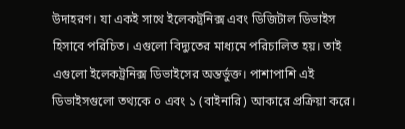উদাহরণ। যা একই সাথে ইলেকট্রনিক্স এবং ডিজিটাল ডিভাইস হিসাবে পরিচিত। এগুলো বিদ্যুতের মাধ্যমে পরিচালিত হয়। তাই এগুলো ইলেকট্রনিক্স ডিভাইসের অন্তর্ভুক্ত। পাশাপাশি এই ডিভাইসগুলো তথ্যকে ০ এবং ১ (বাইনারি) আকারে প্রক্রিয়া করে।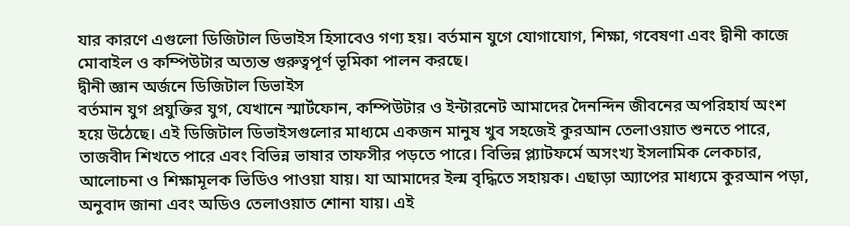যার কারণে এগুলো ডিজিটাল ডিভাইস হিসাবেও গণ্য হয়। বর্তমান যুগে যোগাযোগ, শিক্ষা, গবেষণা এবং দ্বীনী কাজে মোবাইল ও কম্পিউটার অত্যন্ত গুরুত্বপূর্ণ ভূমিকা পালন করছে।
দ্বীনী জ্ঞান অর্জনে ডিজিটাল ডিভাইস
বর্তমান যুগ প্রযুক্তির যুগ, যেখানে স্মার্টফোন, কম্পিউটার ও ইন্টারনেট আমাদের দৈনন্দিন জীবনের অপরিহার্য অংশ হয়ে উঠেছে। এই ডিজিটাল ডিভাইসগুলোর মাধ্যমে একজন মানুষ খুব সহজেই কুরআন তেলাওয়াত শুনতে পারে, তাজবীদ শিখতে পারে এবং বিভিন্ন ভাষার তাফসীর পড়তে পারে। বিভিন্ন প্ল্যাটফর্মে অসংখ্য ইসলামিক লেকচার, আলোচনা ও শিক্ষামূলক ভিডিও পাওয়া যায়। যা আমাদের ইল্ম বৃদ্ধিতে সহায়ক। এছাড়া অ্যাপের মাধ্যমে কুরআন পড়া, অনুবাদ জানা এবং অডিও তেলাওয়াত শোনা যায়। এই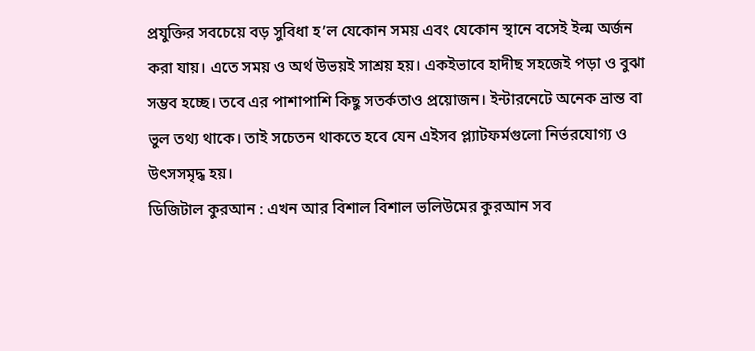প্রযুক্তির সবচেয়ে বড় সুবিধা হ’ল যেকোন সময় এবং যেকোন স্থানে বসেই ইল্ম অর্জন করা যায়। এতে সময় ও অর্থ উভয়ই সাশ্রয় হয়। একইভাবে হাদীছ সহজেই পড়া ও বুঝা সম্ভব হচ্ছে। তবে এর পাশাপাশি কিছু সতর্কতাও প্রয়োজন। ইন্টারনেটে অনেক ভ্রান্ত বা ভুল তথ্য থাকে। তাই সচেতন থাকতে হবে যেন এইসব প্ল্যাটফর্মগুলো নির্ভরযোগ্য ও উৎসসমৃদ্ধ হয়।
ডিজিটাল কুরআন : এখন আর বিশাল বিশাল ভলিউমের কুরআন সব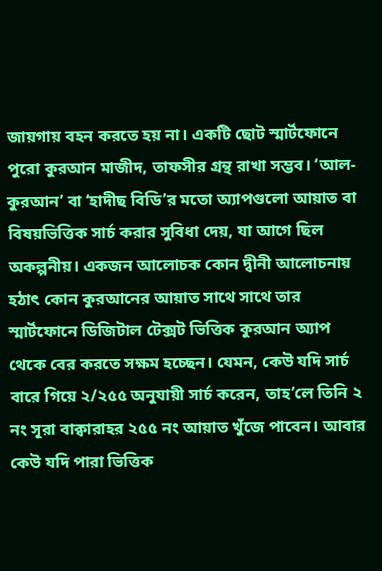জায়গায় বহন করতে হয় না। একটি ছোট স্মার্টফোনে পুরো কুরআন মাজীদ, তাফসীর গ্রন্থ রাখা সম্ভব। ‘আল-কুরআন’ বা ‘হাদীছ বিডি’র মতো অ্যাপগুলো আয়াত বা বিষয়ভিত্তিক সার্চ করার সুবিধা দেয়, যা আগে ছিল অকল্পনীয়। একজন আলোচক কোন দ্বীনী আলোচনায় হঠাৎ কোন কুরআনের আয়াত সাথে সাথে তার স্মার্টফোনে ডিজিটাল টেক্সট ভিত্তিক কুরআন অ্যাপ থেকে বের করতে সক্ষম হচ্ছেন। যেমন, কেউ যদি সার্চ বারে গিয়ে ২/২৫৫ অনুযায়ী সার্চ করেন, তাহ’লে তিনি ২ নং সূরা বাক্বারাহর ২৫৫ নং আয়াত খুঁজে পাবেন। আবার কেউ যদি পারা ভিত্তিক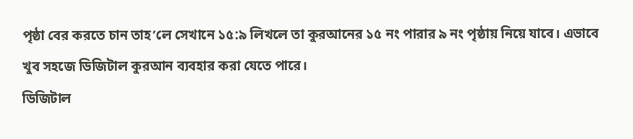পৃষ্ঠা বের করতে চান তাহ’লে সেখানে ১৫:৯ লিখলে তা কুরআনের ১৫ নং পারার ৯ নং পৃষ্ঠায় নিয়ে যাবে। এভাবে খুব সহজে ডিজিটাল কুরআন ব্যবহার করা যেতে পারে।
ডিজিটাল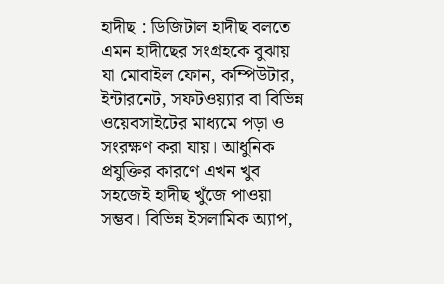হাদীছ : ডিজিটাল হাদীছ বলতে এমন হাদীছের সংগ্রহকে বুঝায় যা মোবাইল ফোন, কম্পিউটার, ইন্টারনেট, সফটওয়্যার বা বিভিন্ন ওয়েবসাইটের মাধ্যমে পড়া ও সংরক্ষণ করা যায়। আধুনিক প্রযুক্তির কারণে এখন খুব সহজেই হাদীছ খুঁজে পাওয়া সম্ভব। বিভিন্ন ইসলামিক অ্যাপ,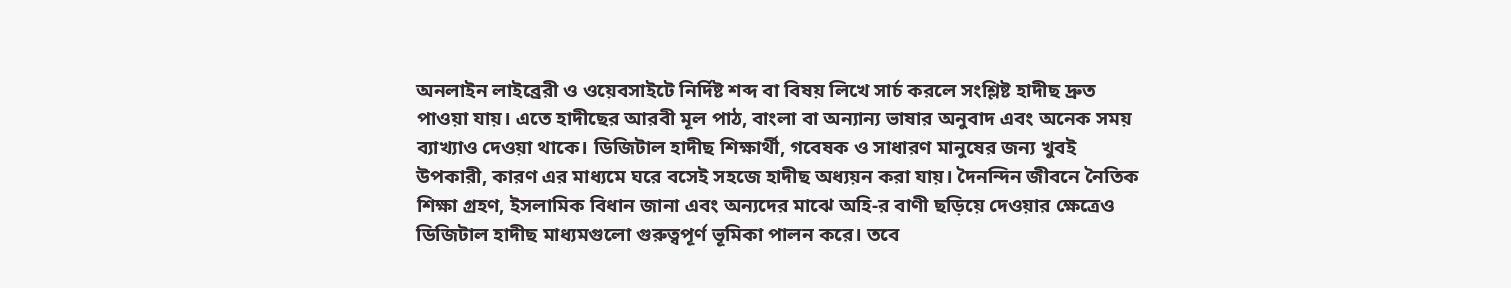অনলাইন লাইব্রেরী ও ওয়েবসাইটে নির্দিষ্ট শব্দ বা বিষয় লিখে সার্চ করলে সংশ্লিষ্ট হাদীছ দ্রুত পাওয়া যায়। এতে হাদীছের আরবী মূল পাঠ, বাংলা বা অন্যান্য ভাষার অনুবাদ এবং অনেক সময় ব্যাখ্যাও দেওয়া থাকে। ডিজিটাল হাদীছ শিক্ষার্থী, গবেষক ও সাধারণ মানুষের জন্য খুবই উপকারী, কারণ এর মাধ্যমে ঘরে বসেই সহজে হাদীছ অধ্যয়ন করা যায়। দৈনন্দিন জীবনে নৈতিক শিক্ষা গ্রহণ, ইসলামিক বিধান জানা এবং অন্যদের মাঝে অহি-র বাণী ছড়িয়ে দেওয়ার ক্ষেত্রেও ডিজিটাল হাদীছ মাধ্যমগুলো গুরুত্বপূর্ণ ভূমিকা পালন করে। তবে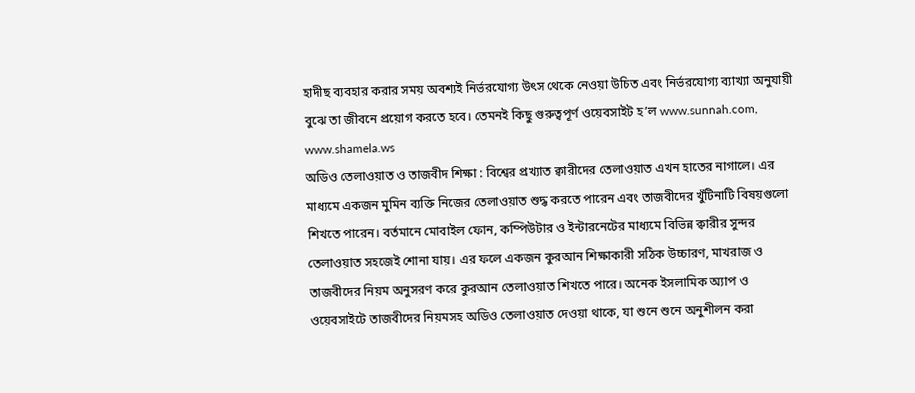হাদীছ ব্যবহার করার সময় অবশ্যই নির্ভরযোগ্য উৎস থেকে নেওয়া উচিত এবং নির্ভরযোগ্য ব্যাখ্যা অনুযায়ী বুঝে তা জীবনে প্রয়োগ করতে হবে। তেমনই কিছু গুরুত্বপূর্ণ ওয়েবসাইট হ’ল www.sunnah.com, www.shamela.ws
অডিও তেলাওয়াত ও তাজবীদ শিক্ষা : বিশ্বের প্রখ্যাত ক্বারীদের তেলাওয়াত এখন হাতের নাগালে। এর মাধ্যমে একজন মুমিন ব্যক্তি নিজের তেলাওয়াত শুদ্ধ করতে পারেন এবং তাজবীদের খুঁটিনাটি বিষয়গুলো শিখতে পারেন। বর্তমানে মোবাইল ফোন, কম্পিউটার ও ইন্টারনেটের মাধ্যমে বিভিন্ন ক্বারীর সুন্দর তেলাওয়াত সহজেই শোনা যায়। এর ফলে একজন কুরআন শিক্ষাকারী সঠিক উচ্চারণ, মাখরাজ ও তাজবীদের নিয়ম অনুসরণ করে কুরআন তেলাওয়াত শিখতে পারে। অনেক ইসলামিক অ্যাপ ও ওয়েবসাইটে তাজবীদের নিয়মসহ অডিও তেলাওয়াত দেওয়া থাকে, যা শুনে শুনে অনুশীলন করা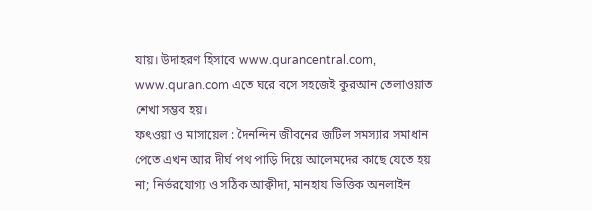যায়। উদাহরণ হিসাবে www.qurancentral.com, www.quran.com এতে ঘরে বসে সহজেই কুরআন তেলাওয়াত শেখা সম্ভব হয়।
ফৎওয়া ও মাসায়েল : দৈনন্দিন জীবনের জটিল সমস্যার সমাধান পেতে এখন আর দীর্ঘ পথ পাড়ি দিয়ে আলেমদের কাছে যেতে হয় না; নির্ভরযোগ্য ও সঠিক আক্বীদা, মানহায ভিত্তিক অনলাইন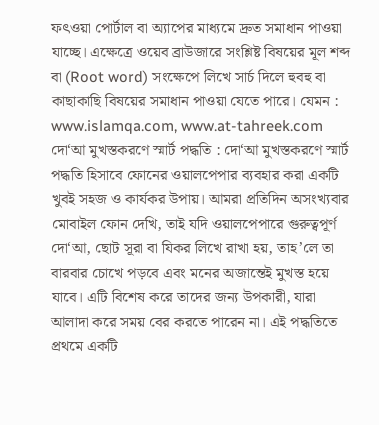ফৎওয়া পোর্টাল বা অ্যাপের মাধ্যমে দ্রুত সমাধান পাওয়া যাচ্ছে। এক্ষেত্রে ওয়েব ব্রাউজারে সংশ্লিষ্ট বিষয়ের মূল শব্দ বা (Root word) সংক্ষেপে লিখে সার্চ দিলে হুবহু বা কাছাকাছি বিষয়ের সমাধান পাওয়া যেতে পারে। যেমন : www.islamqa.com, www.at-tahreek.com
দো‘আ মুখস্তকরণে স্মার্ট পদ্ধতি : দো‘আ মুখস্তকরণে স্মার্ট পদ্ধতি হিসাবে ফোনের ওয়ালপেপার ব্যবহার করা একটি খুবই সহজ ও কার্যকর উপায়। আমরা প্রতিদিন অসংখ্যবার মোবাইল ফোন দেখি, তাই যদি ওয়ালপেপারে গুরুত্বপূর্ণ দো‘আ, ছোট সূরা বা যিকর লিখে রাখা হয়, তাহ’লে তা বারবার চোখে পড়বে এবং মনের অজান্তেই মুখস্ত হয়ে যাবে। এটি বিশেষ করে তাদের জন্য উপকারী, যারা আলাদা করে সময় বের করতে পারেন না। এই পদ্ধতিতে প্রথমে একটি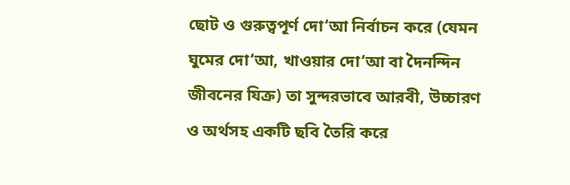ছোট ও গুরুত্বপূর্ণ দো‘আ নির্বাচন করে (যেমন ঘুমের দো‘আ, খাওয়ার দো‘আ বা দৈনন্দিন জীবনের যিক্র) তা সুন্দরভাবে আরবী, উচ্চারণ ও অর্থসহ একটি ছবি তৈরি করে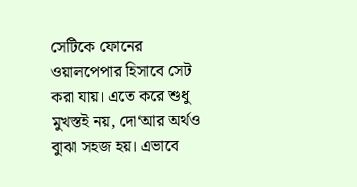সেটিকে ফোনের ওয়ালপেপার হিসাবে সেট করা যায়। এতে করে শুধু মুখস্তই নয়, দো‘আর অর্থও বুাঝা সহজ হয়। এভাবে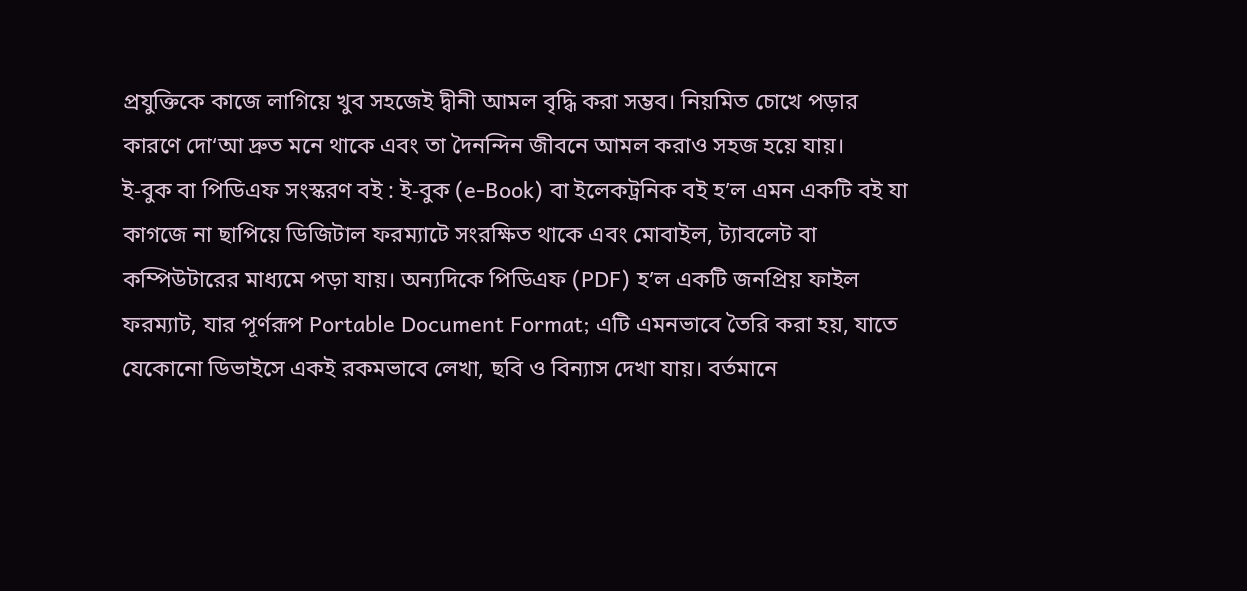প্রযুক্তিকে কাজে লাগিয়ে খুব সহজেই দ্বীনী আমল বৃদ্ধি করা সম্ভব। নিয়মিত চোখে পড়ার কারণে দো‘আ দ্রুত মনে থাকে এবং তা দৈনন্দিন জীবনে আমল করাও সহজ হয়ে যায়।
ই-বুক বা পিডিএফ সংস্করণ বই : ই-বুক (e-Book) বা ইলেকট্রনিক বই হ’ল এমন একটি বই যা কাগজে না ছাপিয়ে ডিজিটাল ফরম্যাটে সংরক্ষিত থাকে এবং মোবাইল, ট্যাবলেট বা কম্পিউটারের মাধ্যমে পড়া যায়। অন্যদিকে পিডিএফ (PDF) হ’ল একটি জনপ্রিয় ফাইল ফরম্যাট, যার পূর্ণরূপ Portable Document Format; এটি এমনভাবে তৈরি করা হয়, যাতে যেকোনো ডিভাইসে একই রকমভাবে লেখা, ছবি ও বিন্যাস দেখা যায়। বর্তমানে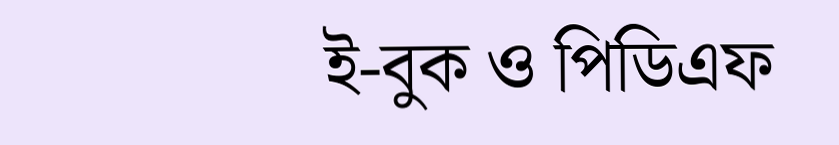ই-বুক ও পিডিএফ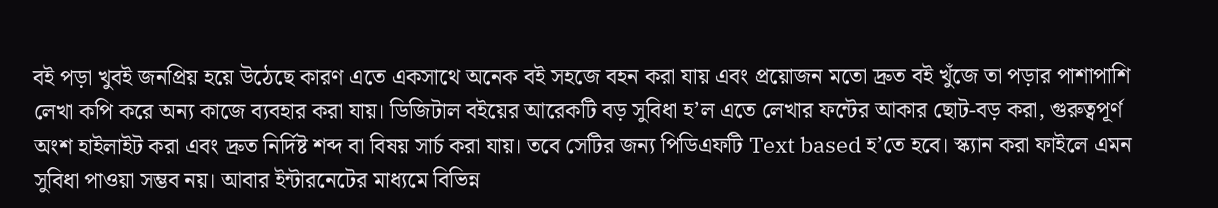বই পড়া খুবই জনপ্রিয় হয়ে উঠেছে কারণ এতে একসাথে অনেক বই সহজে বহন করা যায় এবং প্রয়োজন মতো দ্রুত বই খুঁজে তা পড়ার পাশাপাশি লেখা কপি করে অন্য কাজে ব্যবহার করা যায়। ডিজিটাল বইয়ের আরেকটি বড় সুবিধা হ’ল এতে লেখার ফন্টের আকার ছোট-বড় করা, গুরুত্বপূর্ণ অংশ হাইলাইট করা এবং দ্রুত নির্দিষ্ট শব্দ বা বিষয় সার্চ করা যায়। তবে সেটির জন্য পিডিএফটি Text based হ’তে হবে। স্ক্যান করা ফাইলে এমন সুবিধা পাওয়া সম্ভব নয়। আবার ইন্টারনেটের মাধ্যমে বিভিন্ন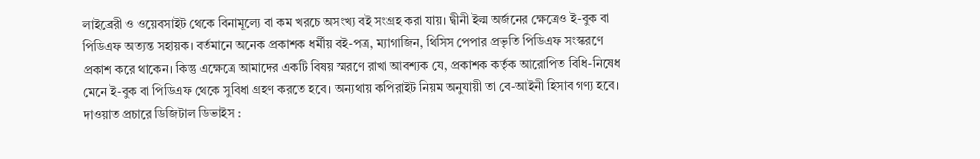লাইব্রেরী ও ওয়েবসাইট থেকে বিনামূল্যে বা কম খরচে অসংখ্য বই সংগ্রহ করা যায়। দ্বীনী ইল্ম অর্জনের ক্ষেত্রেও ই-বুক বা পিডিএফ অত্যন্ত সহায়ক। বর্তমানে অনেক প্রকাশক ধর্মীয় বই-পত্র, ম্যাগাজিন, থিসিস পেপার প্রভৃতি পিডিএফ সংস্করণে প্রকাশ করে থাকেন। কিন্তু এক্ষেত্রে আমাদের একটি বিষয় স্মরণে রাখা আবশ্যক যে, প্রকাশক কর্তৃক আরোপিত বিধি-নিষেধ মেনে ই-বুক বা পিডিএফ থেকে সুবিধা গ্রহণ করতে হবে। অন্যথায় কপিরাইট নিয়ম অনুযায়ী তা বে-আইনী হিসাব গণ্য হবে।
দাওয়াত প্রচারে ডিজিটাল ডিভাইস :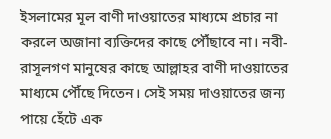ইসলামের মূল বাণী দাওয়াতের মাধ্যমে প্রচার না করলে অজানা ব্যক্তিদের কাছে পৌঁছাবে না। নবী-রাসূলগণ মানুষের কাছে আল্লাহর বাণী দাওয়াতের মাধ্যমে পৌঁছে দিতেন। সেই সময় দাওয়াতের জন্য পায়ে হেঁটে এক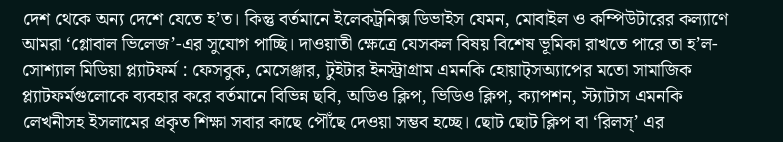দেশ থেকে অন্য দেশে যেতে হ’ত। কিন্তু বর্তমানে ইলেকট্রনিক্স ডিভাইস যেমন, মোবাইল ও কম্পিউটারের কল্যাণে আমরা ‘গ্লোবাল ভিলেজ’-এর সুযোগ পাচ্ছি। দাওয়াতী ক্ষেত্রে যেসকল বিষয় বিশেষ ভূমিকা রাখতে পারে তা হ’ল-
সোশ্যাল মিডিয়া প্ল্যাটফর্ম : ফেসবুক, মেসেঞ্জার, টুইটার ইনস্ট্রাগ্রাম এমনকি হোয়াট্সঅ্যাপের মতো সামাজিক প্ল্যাটফর্মগুলোকে ব্যবহার করে বর্তমানে বিভিন্ন ছবি, অডিও ক্লিপ, ভিডিও ক্লিপ, ক্যাপশন, স্ট্যাটাস এমনকি লেখনীসহ ইসলামের প্রকৃত শিক্ষা সবার কাছে পৌঁছে দেওয়া সম্ভব হচ্ছে। ছোট ছোট ক্লিপ বা ‘রিলস্’ এর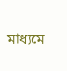মাধ্যমে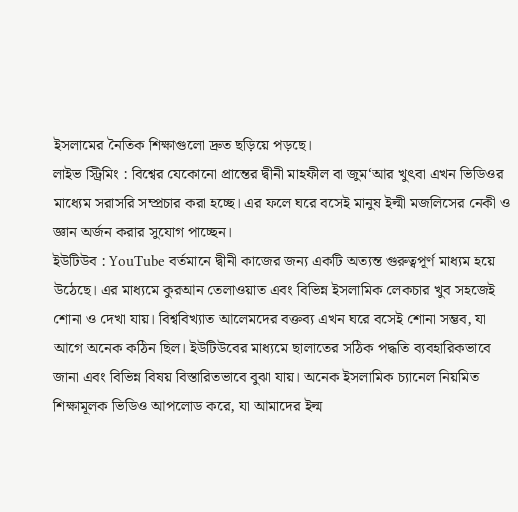ইসলামের নৈতিক শিক্ষাগুলো দ্রুত ছড়িয়ে পড়ছে।
লাইভ স্ট্রিমিং : বিশ্বের যেকোনো প্রান্তের দ্বীনী মাহফীল বা জুম‘আর খুৎবা এখন ভিডিওর মাধ্যেম সরাসরি সম্প্রচার করা হচ্ছে। এর ফলে ঘরে বসেই মানুষ ইল্মী মজলিসের নেকী ও জ্ঞান অর্জন করার সুযোগ পাচ্ছেন।
ইউটিউব : YouTube বর্তমানে দ্বীনী কাজের জন্য একটি অত্যন্ত গুরুত্বপূর্ণ মাধ্যম হয়ে উঠেছে। এর মাধ্যমে কুরআন তেলাওয়াত এবং বিভিন্ন ইসলামিক লেকচার খুব সহজেই শোনা ও দেখা যায়। বিশ্ববিখ্যাত আলেমদের বক্তব্য এখন ঘরে বসেই শোনা সম্ভব, যা আগে অনেক কঠিন ছিল। ইউটিউবের মাধ্যমে ছালাতের সঠিক পদ্ধতি ব্যবহারিকভাবে জানা এবং বিভিন্ন বিষয় বিস্তারিতভাবে বুঝা যায়। অনেক ইসলামিক চ্যানেল নিয়মিত শিক্ষামূলক ভিডিও আপলোড করে, যা আমাদের ইল্ম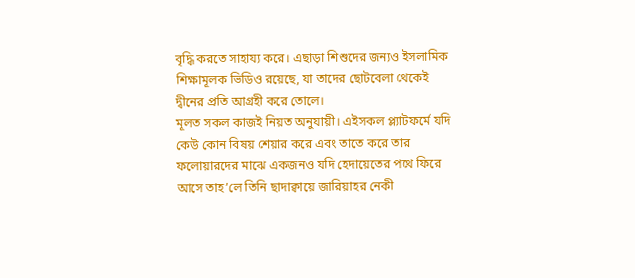বৃদ্ধি করতে সাহায্য করে। এছাড়া শিশুদের জন্যও ইসলামিক শিক্ষামূলক ভিডিও রয়েছে, যা তাদের ছোটবেলা থেকেই দ্বীনের প্রতি আগ্রহী করে তোলে।
মূলত সকল কাজই নিয়ত অনুযায়ী। এইসকল প্ল্যাটফর্মে যদি কেউ কোন বিষয় শেয়ার করে এবং তাতে করে তার ফলোয়ারদের মাঝে একজনও যদি হেদায়েতের পথে ফিরে আসে তাহ’লে তিনি ছাদাক্বায়ে জারিয়াহর নেকী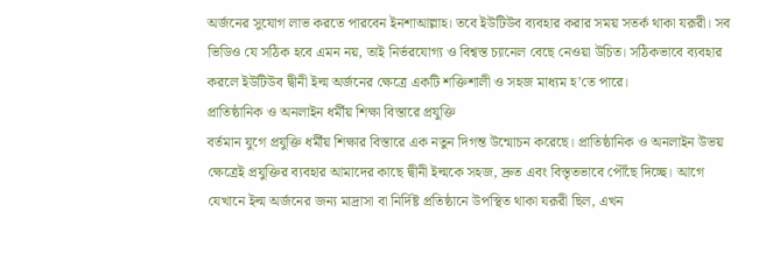অর্জনের সুযোগ লাভ করতে পারবেন ইনশাআল্লাহ। তবে ইউটিউব ব্যবহার করার সময় সতর্ক থাকা যরূরী। সব ভিডিও যে সঠিক হবে এমন নয়, তাই নির্ভরযোগ্য ও বিশ্বস্ত চ্যানেল বেছে নেওয়া উচিত। সঠিকভাবে ব্যবহার করলে ইউটিউব দ্বীনী ইল্ম অর্জনের ক্ষেত্রে একটি শক্তিশালী ও সহজ মাধ্যম হ’তে পারে।
প্রাতিষ্ঠানিক ও অনলাইন ধর্মীয় শিক্ষা বিস্তারে প্রযুক্তি
বর্তমান যুগে প্রযুক্তি ধর্মীয় শিক্ষার বিস্তারে এক নতুন দিগন্ত উন্মোচন করেছে। প্রাতিষ্ঠানিক ও অনলাইন উভয় ক্ষেত্রেই প্রযুক্তির ব্যবহার আমাদের কাছে দ্বীনী ইল্মকে সহজ, দ্রুত এবং বিস্তৃতভাবে পৌঁছে দিচ্ছে। আগে যেখানে ইল্ম অর্জনের জন্য মাদ্রাসা বা নির্দিষ্ট প্রতিষ্ঠানে উপস্থিত থাকা যরূরী ছিল, এখন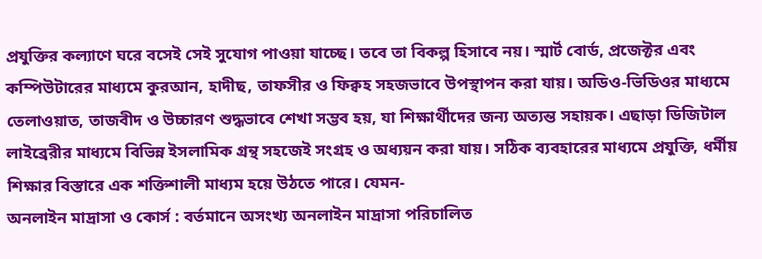প্রযুক্তির কল্যাণে ঘরে বসেই সেই সুযোগ পাওয়া যাচ্ছে। তবে তা বিকল্প হিসাবে নয়। স্মার্ট বোর্ড, প্রজেক্টর এবং কম্পিউটারের মাধ্যমে কুরআন, হাদীছ, তাফসীর ও ফিক্বহ সহজভাবে উপস্থাপন করা যায়। অডিও-ভিডিওর মাধ্যমে তেলাওয়াত, তাজবীদ ও উচ্চারণ শুদ্ধভাবে শেখা সম্ভব হয়, যা শিক্ষার্থীদের জন্য অত্যন্ত সহায়ক। এছাড়া ডিজিটাল লাইব্রেরীর মাধ্যমে বিভিন্ন ইসলামিক গ্রন্থ সহজেই সংগ্রহ ও অধ্যয়ন করা যায়। সঠিক ব্যবহারের মাধ্যমে প্রযুক্তি, ধর্মীয় শিক্ষার বিস্তারে এক শক্তিশালী মাধ্যম হয়ে উঠতে পারে। যেমন-
অনলাইন মাদ্রাসা ও কোর্স : বর্তমানে অসংখ্য অনলাইন মাদ্রাসা পরিচালিত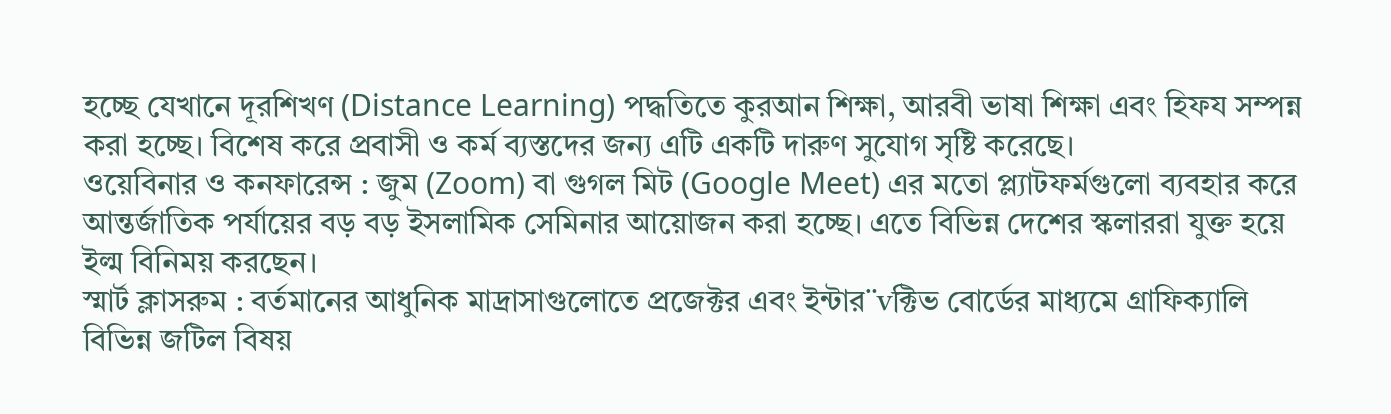হচ্ছে যেখানে দূরশিখণ (Distance Learning) পদ্ধতিতে কুরআন শিক্ষা, আরবী ভাষা শিক্ষা এবং হিফয সম্পন্ন করা হচ্ছে। বিশেষ করে প্রবাসী ও কর্ম ব্যস্তদের জন্য এটি একটি দারুণ সুযোগ সৃষ্টি করেছে।
ওয়েবিনার ও কনফারেন্স : জুম (Zoom) বা গুগল মিট (Google Meet) এর মতো প্ল্যাটফর্মগুলো ব্যবহার করে আন্তর্জাতিক পর্যায়ের বড় বড় ইসলামিক সেমিনার আয়োজন করা হচ্ছে। এতে বিভিন্ন দেশের স্কলাররা যুক্ত হয়ে ইল্ম বিনিময় করছেন।
স্মার্ট ক্লাসরুম : বর্তমানের আধুনিক মাদ্রাসাগুলোতে প্রজেক্টর এবং ইন্টার¨vক্টিভ বোর্ডের মাধ্যমে গ্রাফিক্যালি বিভিন্ন জটিল বিষয়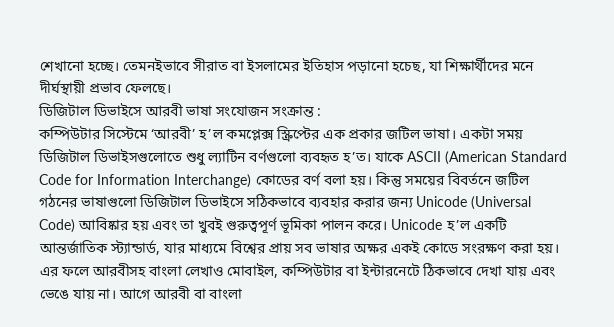শেখানো হচ্ছে। তেমনইভাবে সীরাত বা ইসলামের ইতিহাস পড়ানো হচেছ, যা শিক্ষার্থীদের মনে দীর্ঘস্থায়ী প্রভাব ফেলছে।
ডিজিটাল ডিভাইসে আরবী ভাষা সংযোজন সংক্রান্ত :
কম্পিউটার সিস্টেমে ‘আরবী’ হ’ল কমপ্লেক্স স্ক্রিপ্টের এক প্রকার জটিল ভাষা। একটা সময় ডিজিটাল ডিভাইসগুলোতে শুধু ল্যাটিন বর্ণগুলো ব্যবহৃত হ’ত। যাকে ASCII (American Standard Code for Information Interchange) কোডের বর্ণ বলা হয়। কিন্তু সময়ের বিবর্তনে জটিল গঠনের ভাষাগুলো ডিজিটাল ডিভাইসে সঠিকভাবে ব্যবহার করার জন্য Unicode (Universal Code) আবিষ্কার হয় এবং তা খুবই গুরুত্বপূর্ণ ভূমিকা পালন করে। Unicode হ’ল একটি আন্তর্জাতিক স্ট্যান্ডার্ড, যার মাধ্যমে বিশ্বের প্রায় সব ভাষার অক্ষর একই কোডে সংরক্ষণ করা হয়। এর ফলে আরবীসহ বাংলা লেখাও মোবাইল, কম্পিউটার বা ইন্টারনেটে ঠিকভাবে দেখা যায় এবং ভেঙে যায় না। আগে আরবী বা বাংলা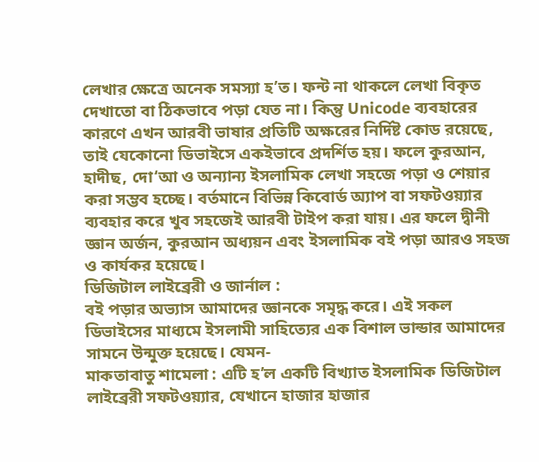লেখার ক্ষেত্রে অনেক সমস্যা হ’ত। ফন্ট না থাকলে লেখা বিকৃত দেখাতো বা ঠিকভাবে পড়া যেত না। কিন্তু Unicode ব্যবহারের কারণে এখন আরবী ভাষার প্রতিটি অক্ষরের নির্দিষ্ট কোড রয়েছে, তাই যেকোনো ডিভাইসে একইভাবে প্রদর্শিত হয়। ফলে কুরআন, হাদীছ, দো‘আ ও অন্যান্য ইসলামিক লেখা সহজে পড়া ও শেয়ার করা সম্ভব হচ্ছে। বর্তমানে বিভিন্ন কিবোর্ড অ্যাপ বা সফটওয়্যার ব্যবহার করে খুব সহজেই আরবী টাইপ করা যায়। এর ফলে দ্বীনী জ্ঞান অর্জন, কুরআন অধ্যয়ন এবং ইসলামিক বই পড়া আরও সহজ ও কার্যকর হয়েছে।
ডিজিটাল লাইব্রেরী ও জার্নাল :
বই পড়ার অভ্যাস আমাদের জ্ঞানকে সমৃদ্ধ করে। এই সকল ডিভাইসের মাধ্যমে ইসলামী সাহিত্যের এক বিশাল ভান্ডার আমাদের সামনে উন্মুক্ত হয়েছে। যেমন-
মাকতাবাতু শামেলা : এটি হ’ল একটি বিখ্যাত ইসলামিক ডিজিটাল লাইব্রেরী সফটওয়্যার, যেখানে হাজার হাজার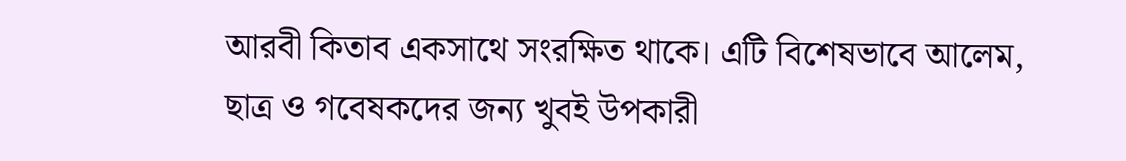আরবী কিতাব একসাথে সংরক্ষিত থাকে। এটি বিশেষভাবে আলেম, ছাত্র ও গবেষকদের জন্য খুবই উপকারী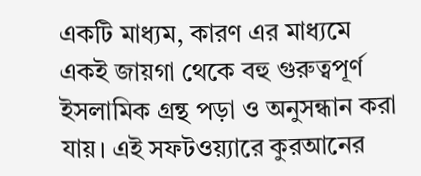একটি মাধ্যম, কারণ এর মাধ্যমে একই জায়গা থেকে বহু গুরুত্বপূর্ণ ইসলামিক গ্রন্থ পড়া ও অনুসন্ধান করা যায়। এই সফটওয়্যারে কুরআনের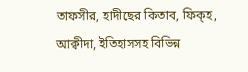তাফসীর, হাদীছের কিতাব, ফিক্হ, আক্বীদা, ইতিহাসসহ বিভিন্ন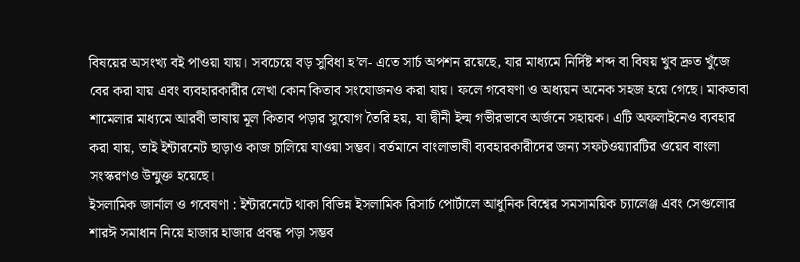বিষয়ের অসংখ্য বই পাওয়া যায়। সবচেয়ে বড় সুবিধা হ’ল- এতে সার্চ অপশন রয়েছে, যার মাধ্যমে নির্দিষ্ট শব্দ বা বিষয় খুব দ্রুত খুঁজে বের করা যায় এবং ব্যবহারকারীর লেখা কোন কিতাব সংযোজনও করা যায়। ফলে গবেষণা ও অধ্যয়ন অনেক সহজ হয়ে গেছে। মাকতাবা শামেলার মাধ্যমে আরবী ভাষায় মূল কিতাব পড়ার সুযোগ তৈরি হয়, যা দ্বীনী ইল্ম গভীরভাবে অর্জনে সহায়ক। এটি অফলাইনেও ব্যবহার করা যায়, তাই ইন্টারনেট ছাড়াও কাজ চালিয়ে যাওয়া সম্ভব। বর্তমানে বাংলাভাষী ব্যবহারকারীদের জন্য সফটওয়্যারটির ওয়েব বাংলা সংস্করণও উন্মুক্ত হয়েছে।
ইসলামিক জার্নাল ও গবেষণা : ইন্টারনেটে থাকা বিভিন্ন ইসলামিক রিসার্চ পোর্টালে আধুনিক বিশ্বের সমসাময়িক চ্যালেঞ্জ এবং সেগুলোর শারঈ সমাধান নিয়ে হাজার হাজার প্রবন্ধ পড়া সম্ভব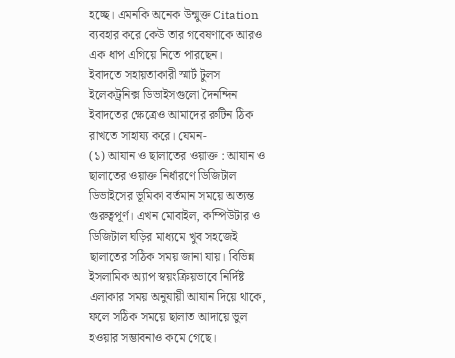হচ্ছে। এমনকি অনেক উন্মুক্ত Citation ব্যবহার করে কেউ তার গবেষণাকে আরও এক ধাপ এগিয়ে নিতে পারছেন।
ইবাদতে সহায়তাকারী স্মার্ট টুলস
ইলেকট্রনিক্স ডিভাইসগুলো দৈনন্দিন ইবাদতের ক্ষেত্রেও আমাদের রুটিন ঠিক রাখতে সাহায্য করে। যেমন-
(১) আযান ও ছালাতের ওয়াক্ত : আযান ও ছালাতের ওয়াক্ত নির্ধারণে ডিজিটাল ডিভাইসের ভূমিকা বর্তমান সময়ে অত্যন্ত গুরুত্বপূর্ণ। এখন মোবাইল, কম্পিউটার ও ডিজিটাল ঘড়ির মাধ্যমে খুব সহজেই ছালাতের সঠিক সময় জানা যায়। বিভিন্ন ইসলামিক অ্যাপ স্বয়ংক্রিয়ভাবে নির্দিষ্ট এলাকার সময় অনুযায়ী আযান দিয়ে থাকে, ফলে সঠিক সময়ে ছালাত আদায়ে ভুল হওয়ার সম্ভাবনাও কমে গেছে।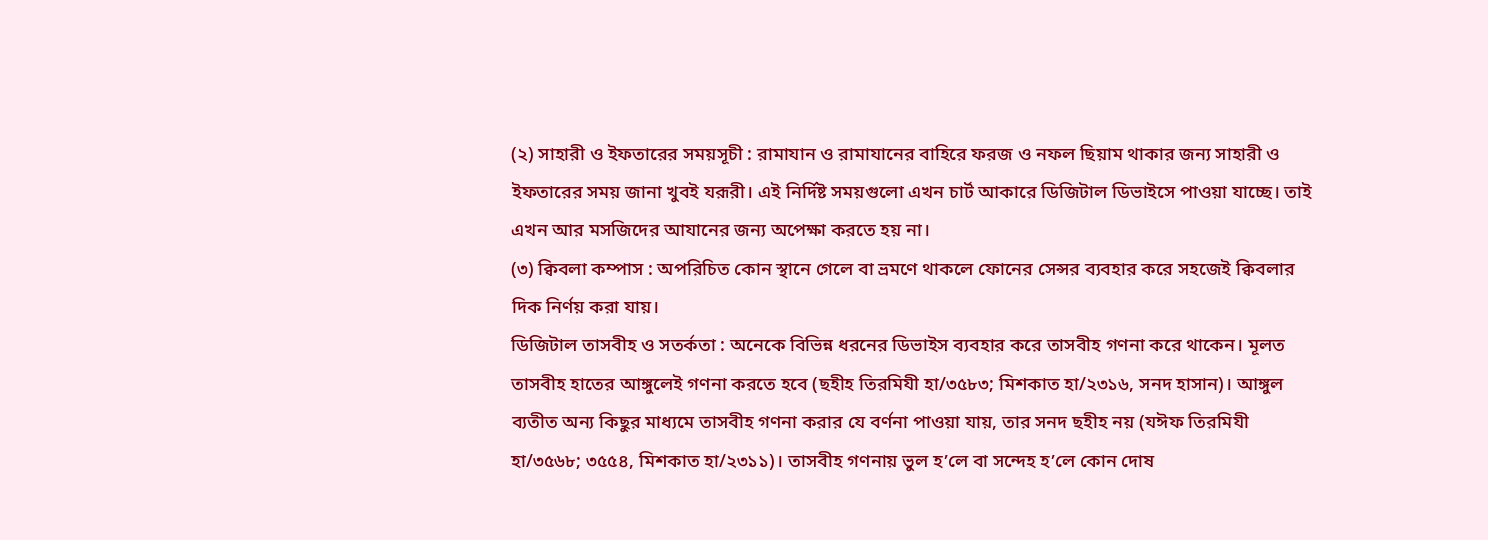(২) সাহারী ও ইফতারের সময়সূচী : রামাযান ও রামাযানের বাহিরে ফরজ ও নফল ছিয়াম থাকার জন্য সাহারী ও ইফতারের সময় জানা খুবই যরূরী। এই নির্দিষ্ট সময়গুলো এখন চার্ট আকারে ডিজিটাল ডিভাইসে পাওয়া যাচ্ছে। তাই এখন আর মসজিদের আযানের জন্য অপেক্ষা করতে হয় না।
(৩) ক্বিবলা কম্পাস : অপরিচিত কোন স্থানে গেলে বা ভ্রমণে থাকলে ফোনের সেন্সর ব্যবহার করে সহজেই ক্বিবলার দিক নির্ণয় করা যায়।
ডিজিটাল তাসবীহ ও সতর্কতা : অনেকে বিভিন্ন ধরনের ডিভাইস ব্যবহার করে তাসবীহ গণনা করে থাকেন। মূলত তাসবীহ হাতের আঙ্গুলেই গণনা করতে হবে (ছহীহ তিরমিযী হা/৩৫৮৩; মিশকাত হা/২৩১৬, সনদ হাসান)। আঙ্গুল ব্যতীত অন্য কিছুর মাধ্যমে তাসবীহ গণনা করার যে বর্ণনা পাওয়া যায়, তার সনদ ছহীহ নয় (যঈফ তিরমিযী হা/৩৫৬৮; ৩৫৫৪, মিশকাত হা/২৩১১)। তাসবীহ গণনায় ভুল হ’লে বা সন্দেহ হ’লে কোন দোষ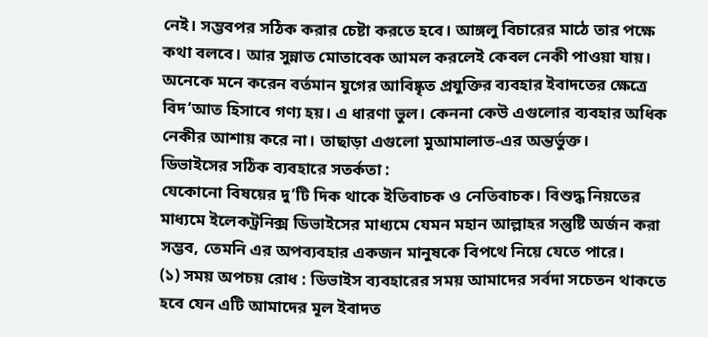নেই। সম্ভবপর সঠিক করার চেষ্টা করতে হবে। আঙ্গলু বিচারের মাঠে তার পক্ষে কথা বলবে। আর সুন্নাত মোতাবেক আমল করলেই কেবল নেকী পাওয়া যায়।
অনেকে মনে করেন বর্তমান যুগের আবিষ্কৃত প্রযুক্তির ব্যবহার ইবাদতের ক্ষেত্রে বিদ‘আত হিসাবে গণ্য হয়। এ ধারণা ভুল। কেননা কেউ এগুলোর ব্যবহার অধিক নেকীর আশায় করে না। তাছাড়া এগুলো মুআমালাত-এর অন্তর্ভুক্ত।
ডিভাইসের সঠিক ব্যবহারে সতর্কতা :
যেকোনো বিষয়ের দু’টি দিক থাকে ইতিবাচক ও নেতিবাচক। বিশুদ্ধ নিয়তের মাধ্যমে ইলেকট্রনিক্স ডিভাইসের মাধ্যমে যেমন মহান আল্লাহর সন্তুষ্টি অর্জন করা সম্ভব, তেমনি এর অপব্যবহার একজন মানুষকে বিপথে নিয়ে যেতে পারে।
(১) সময় অপচয় রোধ : ডিভাইস ব্যবহারের সময় আমাদের সর্বদা সচেতন থাকতে হবে যেন এটি আমাদের মূল ইবাদত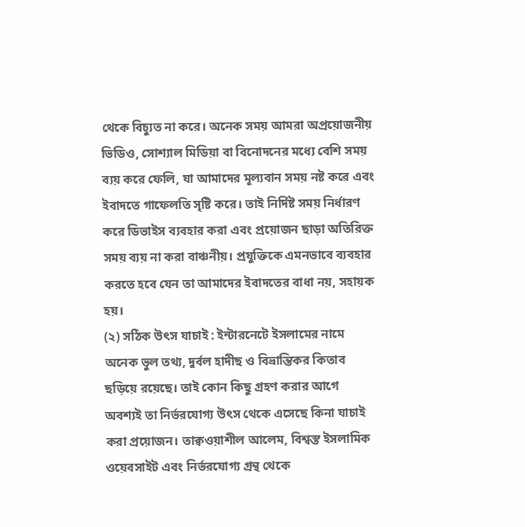থেকে বিচ্যুত না করে। অনেক সময় আমরা অপ্রয়োজনীয় ভিডিও, সোশ্যাল মিডিয়া বা বিনোদনের মধ্যে বেশি সময় ব্যয় করে ফেলি, যা আমাদের মূল্যবান সময় নষ্ট করে এবং ইবাদতে গাফেলতি সৃষ্টি করে। তাই নির্দিষ্ট সময় নির্ধারণ করে ডিভাইস ব্যবহার করা এবং প্রয়োজন ছাড়া অতিরিক্ত সময় ব্যয় না করা বাঞ্চনীয়। প্রযুক্তিকে এমনভাবে ব্যবহার করতে হবে যেন তা আমাদের ইবাদতের বাধা নয়, সহায়ক হয়।
(২) সঠিক উৎস যাচাই : ইন্টারনেটে ইসলামের নামে অনেক ভুল তথ্য, দুর্বল হাদীছ ও বিভ্রান্তিকর কিতাব ছড়িয়ে রয়েছে। তাই কোন কিছু গ্রহণ করার আগে অবশ্যই তা নির্ভরযোগ্য উৎস থেকে এসেছে কিনা যাচাই করা প্রয়োজন। তাক্বওয়াশীল আলেম, বিশ্বস্ত ইসলামিক ওয়েবসাইট এবং নির্ভরযোগ্য গ্রন্থ থেকে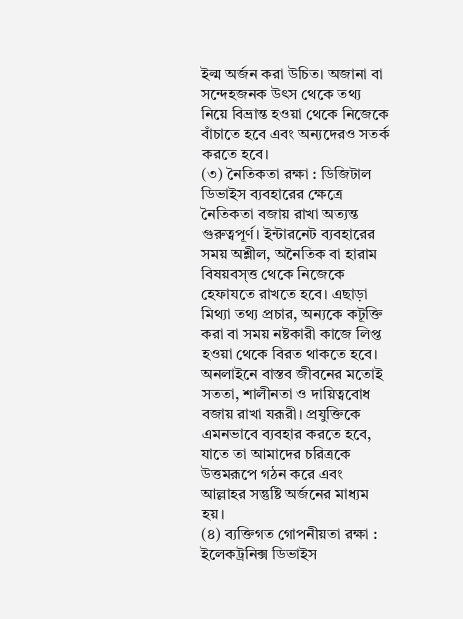ইল্ম অর্জন করা উচিত। অজানা বা সন্দেহজনক উৎস থেকে তথ্য নিয়ে বিভ্রান্ত হওয়া থেকে নিজেকে বাঁচাতে হবে এবং অন্যদেরও সতর্ক করতে হবে।
(৩) নৈতিকতা রক্ষা : ডিজিটাল ডিভাইস ব্যবহারের ক্ষেত্রে নৈতিকতা বজায় রাখা অত্যন্ত গুরুত্বপূর্ণ। ইন্টারনেট ব্যবহারের সময় অশ্লীল, অনৈতিক বা হারাম বিষয়বস্ত্ত থেকে নিজেকে হেফাযতে রাখতে হবে। এছাড়া মিথ্যা তথ্য প্রচার, অন্যকে কটূক্তি করা বা সময় নষ্টকারী কাজে লিপ্ত হওয়া থেকে বিরত থাকতে হবে। অনলাইনে বাস্তব জীবনের মতোই সততা, শালীনতা ও দায়িত্ববোধ বজায় রাখা যরূরী। প্রযুক্তিকে এমনভাবে ব্যবহার করতে হবে, যাতে তা আমাদের চরিত্রকে উত্তমরূপে গঠন করে এবং আল্লাহর সন্তুষ্টি অর্জনের মাধ্যম হয়।
(৪) ব্যক্তিগত গোপনীয়তা রক্ষা : ইলেকট্রনিক্স ডিভাইস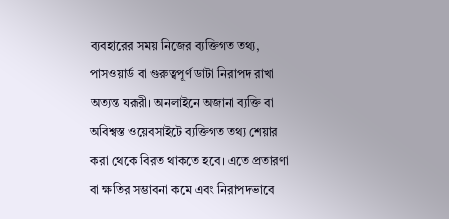ব্যবহারের সময় নিজের ব্যক্তিগত তথ্য, পাসওয়ার্ড বা গুরুত্বপূর্ণ ডাটা নিরাপদ রাখা অত্যন্ত যরূরী। অনলাইনে অজানা ব্যক্তি বা অবিশ্বস্ত ওয়েবসাইটে ব্যক্তিগত তথ্য শেয়ার করা থেকে বিরত থাকতে হবে। এতে প্রতারণা বা ক্ষতির সম্ভাবনা কমে এবং নিরাপদভাবে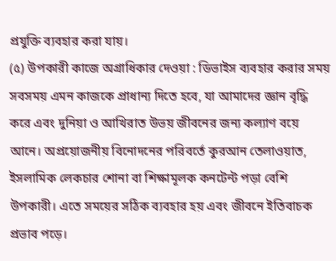প্রযুক্তি ব্যবহার করা যায়।
(৫) উপকারী কাজে অগ্রাধিকার দেওয়া : ডিভাইস ব্যবহার করার সময় সবসময় এমন কাজকে প্রাধান্য দিতে হবে, যা আমাদের জ্ঞান বৃদ্ধি করে এবং দুনিয়া ও আখিরাত উভয় জীবনের জন্য কল্যাণ বয়ে আনে। অপ্রয়োজনীয় বিনোদনের পরিবর্তে কুরআন তেলাওয়াত, ইসলামিক লেকচার শোনা বা শিক্ষামূলক কনটেন্ট পড়া বেশি উপকারী। এতে সময়ের সঠিক ব্যবহার হয় এবং জীবনে ইতিবাচক প্রভাব পড়ে।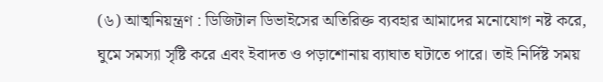(৬) আত্মনিয়ন্ত্রণ : ডিজিটাল ডিভাইসের অতিরিক্ত ব্যবহার আমাদের মনোযোগ নষ্ট করে, ঘুমে সমস্যা সৃষ্টি করে এবং ইবাদত ও পড়াশোনায় ব্যাঘাত ঘটাতে পারে। তাই নির্দিষ্ট সময়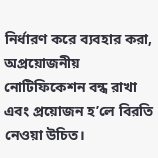নির্ধারণ করে ব্যবহার করা, অপ্রয়োজনীয় নোটিফিকেশন বন্ধ রাখা এবং প্রয়োজন হ’লে বিরতি নেওয়া উচিত।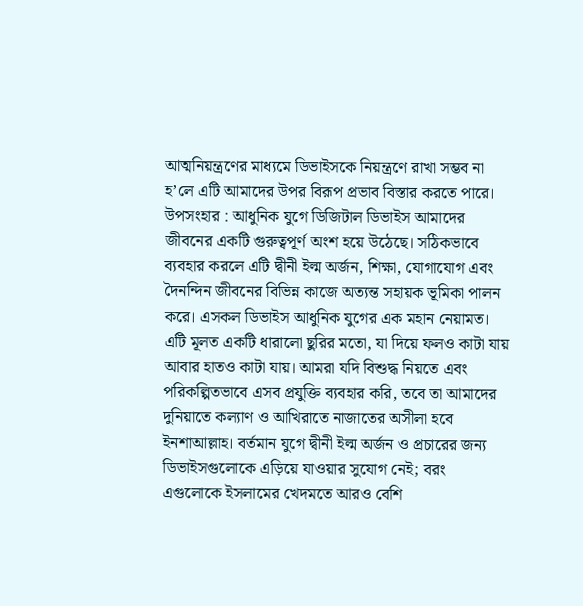আত্মনিয়ন্ত্রণের মাধ্যমে ডিভাইসকে নিয়ন্ত্রণে রাখা সম্ভব না হ’লে এটি আমাদের উপর বিরূপ প্রভাব বিস্তার করতে পারে।
উপসংহার : আধুনিক যুগে ডিজিটাল ডিভাইস আমাদের জীবনের একটি গুরুত্বপূর্ণ অংশ হয়ে উঠেছে। সঠিকভাবে ব্যবহার করলে এটি দ্বীনী ইল্ম অর্জন, শিক্ষা, যোগাযোগ এবং দৈনন্দিন জীবনের বিভিন্ন কাজে অত্যন্ত সহায়ক ভূমিকা পালন করে। এসকল ডিভাইস আধুনিক যুগের এক মহান নেয়ামত। এটি মূলত একটি ধারালো ছুরির মতো, যা দিয়ে ফলও কাটা যায় আবার হাতও কাটা যায়। আমরা যদি বিশুদ্ধ নিয়তে এবং পরিকল্পিতভাবে এসব প্রযুক্তি ব্যবহার করি, তবে তা আমাদের দুনিয়াতে কল্যাণ ও আখিরাতে নাজাতের অসীলা হবে ইনশাআল্লাহ। বর্তমান যুগে দ্বীনী ইল্ম অর্জন ও প্রচারের জন্য ডিভাইসগুলোকে এড়িয়ে যাওয়ার সুযোগ নেই; বরং এগুলোকে ইসলামের খেদমতে আরও বেশি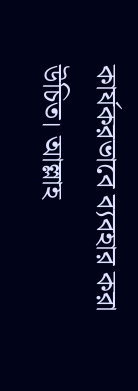কার্যকরভাবে ব্যবহার করা উচিত। আল্লাহ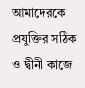আমাদেরকে প্রযুক্তির সঠিক ও দ্বীনী কাজে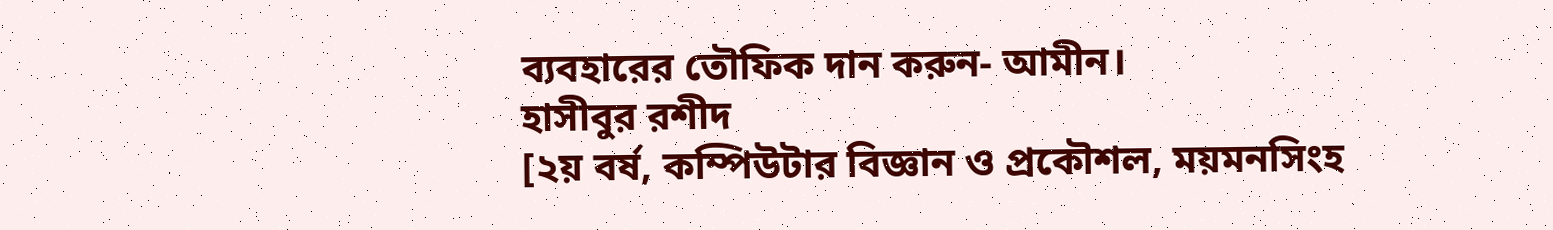ব্যবহারের তৌফিক দান করুন- আমীন।
হাসীবুর রশীদ
[২য় বর্ষ, কম্পিউটার বিজ্ঞান ও প্রকৌশল, ময়মনসিংহ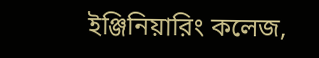ইঞ্জিনিয়ারিং কলেজ,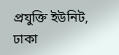প্রযুক্তি ইউনিট, ঢাকা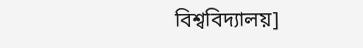বিশ্ববিদ্যালয়]